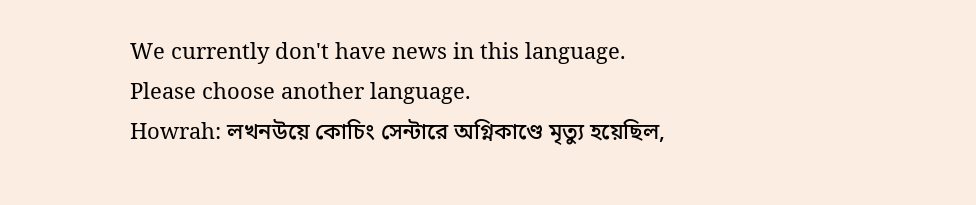We currently don't have news in this language. Please choose another language.
Howrah: লখনউয়ে কোচিং সেন্টারে অগ্নিকাণ্ডে মৃত্যু হয়েছিল,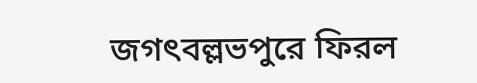জগৎবল্লভপুরে ফিরল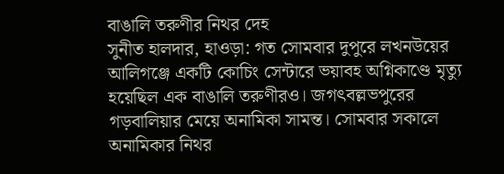বাঙালি তরুণীর নিথর দেহ
সুনীত হালদার, হাওড়া: গত সোমবার দুপুরে লখনউয়ের আলিগঞ্জে একটি কোচিং সেন্টারে ভয়াবহ অগ্নিকাণ্ডে মৃত্যু হয়েছিল এক বাঙালি তরুণীরও। জগৎবল্লভপুরের গড়বালিয়ার মেয়ে অনামিকা সামন্ত। সোমবার সকালে অনামিকার নিথর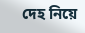দেহ নিয়ে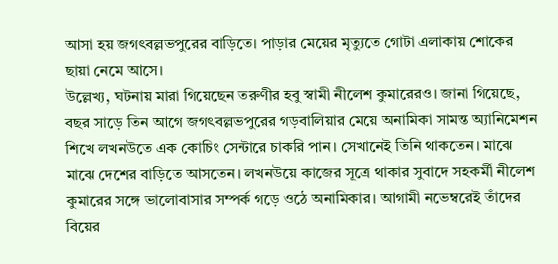আসা হয় জগৎবল্লভপুরের বাড়িতে। পাড়ার মেয়ের মৃত্যুতে গোটা এলাকায় শোকের ছায়া নেমে আসে।
উল্লেখ্য, ঘটনায় মারা গিয়েছেন তরুণীর হবু স্বামী নীলেশ কুমারেরও। জানা গিয়েছে, বছর সাড়ে তিন আগে জগৎবল্লভপুরের গড়বালিয়ার মেয়ে অনামিকা সামন্ত অ্যানিমেশন শিখে লখনউতে এক কোচিং সেন্টারে চাকরি পান। সেখানেই তিনি থাকতেন। মাঝে মাঝে দেশের বাড়িতে আসতেন। লখনউয়ে কাজের সূত্রে থাকার সুবাদে সহকর্মী নীলেশ কুমারের সঙ্গে ভালোবাসার সম্পর্ক গড়ে ওঠে অনামিকার। আগামী নভেম্বরেই তাঁদের বিয়ের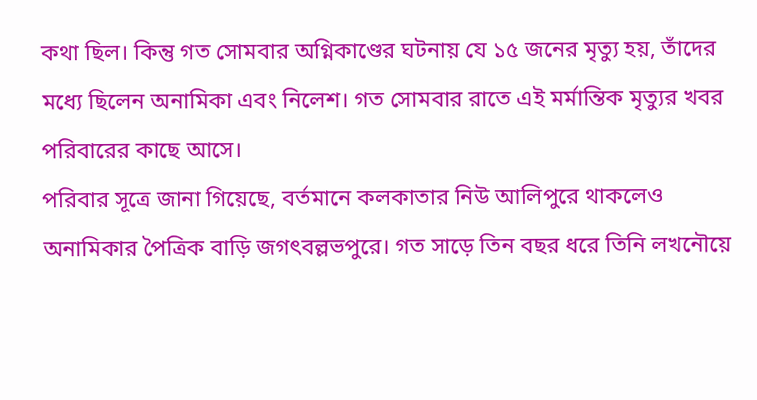কথা ছিল। কিন্তু গত সোমবার অগ্নিকাণ্ডের ঘটনায় যে ১৫ জনের মৃত্যু হয়, তাঁদের মধ্যে ছিলেন অনামিকা এবং নিলেশ। গত সোমবার রাতে এই মর্মান্তিক মৃত্যুর খবর পরিবারের কাছে আসে।
পরিবার সূত্রে জানা গিয়েছে, বর্তমানে কলকাতার নিউ আলিপুরে থাকলেও অনামিকার পৈত্রিক বাড়ি জগৎবল্লভপুরে। গত সাড়ে তিন বছর ধরে তিনি লখনৌয়ে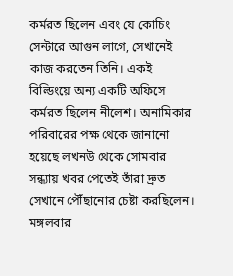কর্মরত ছিলেন এবং যে কোচিং সেন্টারে আগুন লাগে, সেখানেই কাজ করতেন তিনি। একই বিল্ডিংয়ে অন্য একটি অফিসে কর্মরত ছিলেন নীলেশ। অনামিকার পরিবারের পক্ষ থেকে জানানো হয়েছে লখনউ থেকে সোমবার সন্ধ্যায় খবর পেতেই তাঁরা দ্রুত সেখানে পৌঁছানোর চেষ্টা করছিলেন। মঙ্গলবার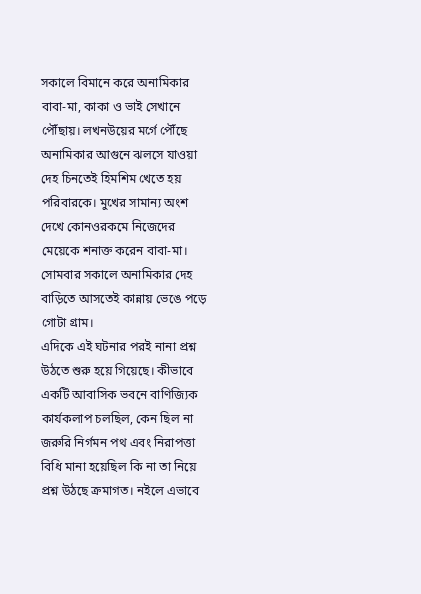সকালে বিমানে করে অনামিকার বাবা-মা, কাকা ও ভাই সেখানে পৌঁছায়। লখনউয়ের মর্গে পৌঁছে অনামিকার আগুনে ঝলসে যাওয়া দেহ চিনতেই হিমশিম খেতে হয় পরিবারকে। মুখের সামান্য অংশ দেখে কোনওরকমে নিজেদের মেয়েকে শনাক্ত করেন বাবা-মা। সোমবার সকালে অনামিকার দেহ বাড়িতে আসতেই কান্নায় ভেঙে পড়ে গোটা গ্রাম।
এদিকে এই ঘটনার পরই নানা প্রশ্ন উঠতে শুরু হয়ে গিয়েছে। কীভাবে একটি আবাসিক ভবনে বাণিজ্যিক কার্যকলাপ চলছিল, কেন ছিল না জরুরি নির্গমন পথ এবং নিরাপত্তা বিধি মানা হয়েছিল কি না তা নিয়ে প্রশ্ন উঠছে ক্রমাগত। নইলে এভাবে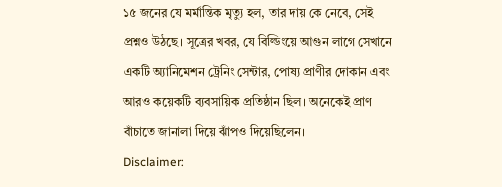১৫ জনের যে মর্মান্তিক মৃত্যু হল, তার দায় কে নেবে, সেই প্রশ্নও উঠছে। সূত্রের খবর, যে বিল্ডিংয়ে আগুন লাগে সেখানে একটি অ্যানিমেশন ট্রেনিং সেন্টার, পোষ্য প্রাণীর দোকান এবং আরও কয়েকটি ব্যবসায়িক প্রতিষ্ঠান ছিল। অনেকেই প্রাণ বাঁচাতে জানালা দিয়ে ঝাঁপও দিয়েছিলেন।
Disclaimer: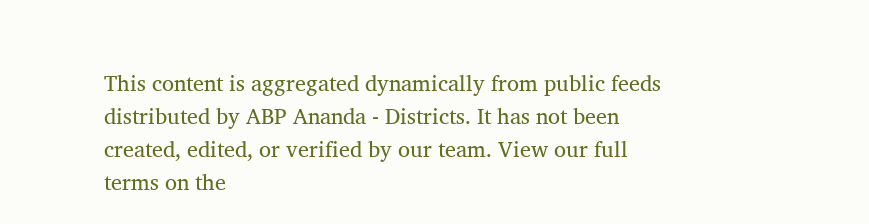This content is aggregated dynamically from public feeds distributed by ABP Ananda - Districts. It has not been created, edited, or verified by our team. View our full terms on the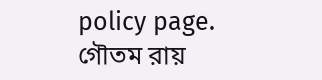policy page.
গৌতম রায়